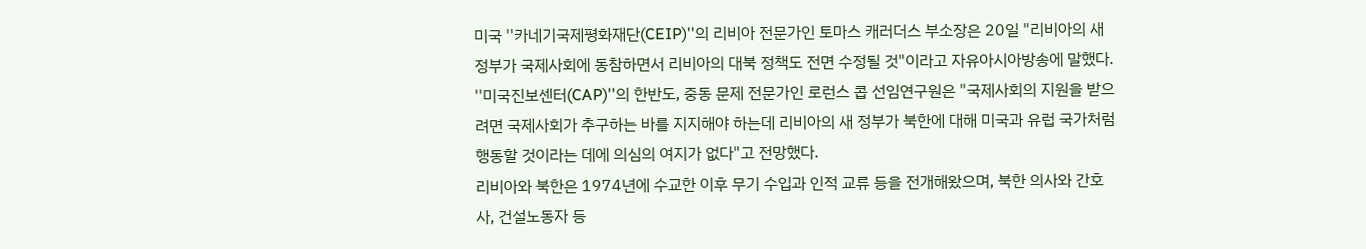미국 ''카네기국제평화재단(CEIP)''의 리비아 전문가인 토마스 캐러더스 부소장은 20일 "리비아의 새 정부가 국제사회에 동참하면서 리비아의 대북 정책도 전면 수정될 것"이라고 자유아시아방송에 말했다.
''미국진보센터(CAP)''의 한반도, 중동 문제 전문가인 로런스 콥 선임연구원은 "국제사회의 지원을 받으려면 국제사회가 추구하는 바를 지지해야 하는데 리비아의 새 정부가 북한에 대해 미국과 유럽 국가처럼 행동할 것이라는 데에 의심의 여지가 없다"고 전망했다.
리비아와 북한은 1974년에 수교한 이후 무기 수입과 인적 교류 등을 전개해왔으며, 북한 의사와 간호사, 건설노동자 등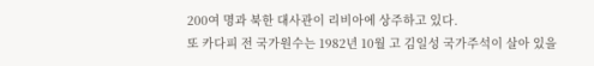200여 명과 북한 대사관이 리비아에 상주하고 있다.
또 카다피 전 국가원수는 1982년 10월 고 김일성 국가주석이 살아 있을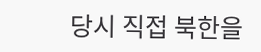당시 직접 북한을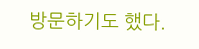방문하기도 했다.